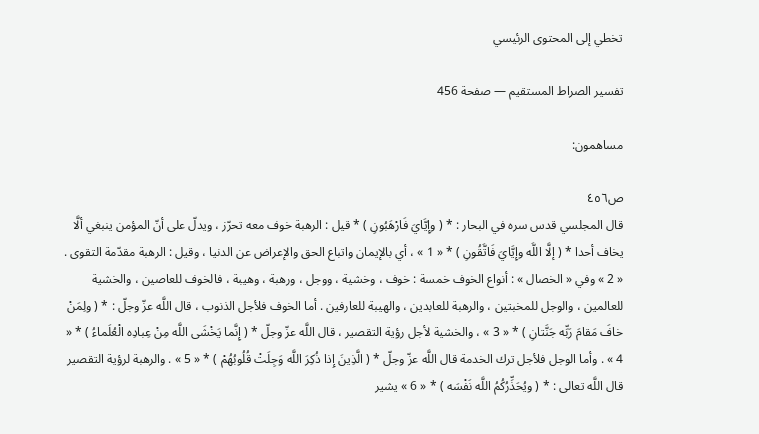تخطي إلى المحتوى الرئيسي

تفسير الصراط المستقيم — صفحة 456

مساهمون:

ص٤٥٦
قال المجلسي قدس سره في البحار : * ( وإِيَّايَ فَارْهَبُونِ ) * قيل : الرهبة خوف معه تحرّز ، ويدلّ على أنّ المؤمن ينبغي ألَّا يخاف أحدا * ( إلَّا اللَّه وإِيَّايَ فَاتَّقُونِ ) * « 1 » ، أي بالإيمان واتباع الحق والإعراض عن الدنيا ، وقيل : الرهبة مقدّمة التقوى . « 2 » وفي « الخصال » : أنواع الخوف خمسة : خوف ، وخشية ، ووجل ، ورهبة ، وهيبة ، فالخوف للعاصين ، والخشية للعالمين ، والوجل للمخبتين ، والرهبة للعابدين ، والهيبة للعارفين . أما الخوف فلأجل الذنوب ، قال اللَّه عزّ وجلّ : * ( ولِمَنْ خافَ مَقامَ رَبِّه جَنَّتانِ ) * « 3 » ، والخشية لأجل رؤية التقصير ، قال اللَّه عزّ وجلّ * ( إِنَّما يَخْشَى اللَّه مِنْ عِبادِه الْعُلَماءُ ) * « 4 » . وأما الوجل فلأجل ترك الخدمة قال اللَّه عزّ وجلّ * ( الَّذِينَ إِذا ذُكِرَ اللَّه وَجِلَتْ قُلُوبُهُمْ ) * « 5 » . والرهبة لرؤية التقصير قال اللَّه تعالى : * ( ويُحَذِّرُكُمُ اللَّه نَفْسَه ) * « 6 » يشير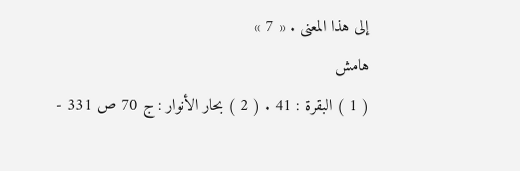إلى هذا المعنى . « 7 »
هامش
( 1 ) البقرة : 41 . ( 2 ) بحار الأنوار : ج 70 ص 331 -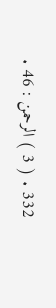332 . ( 3 ) الرحمن : 46 .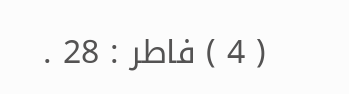( 4 ) فاطر : 28 .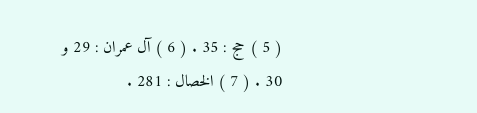( 5 ) حج : 35 . ( 6 ) آل عمران : 29 و 30 . ( 7 ) الخصال : 281 .